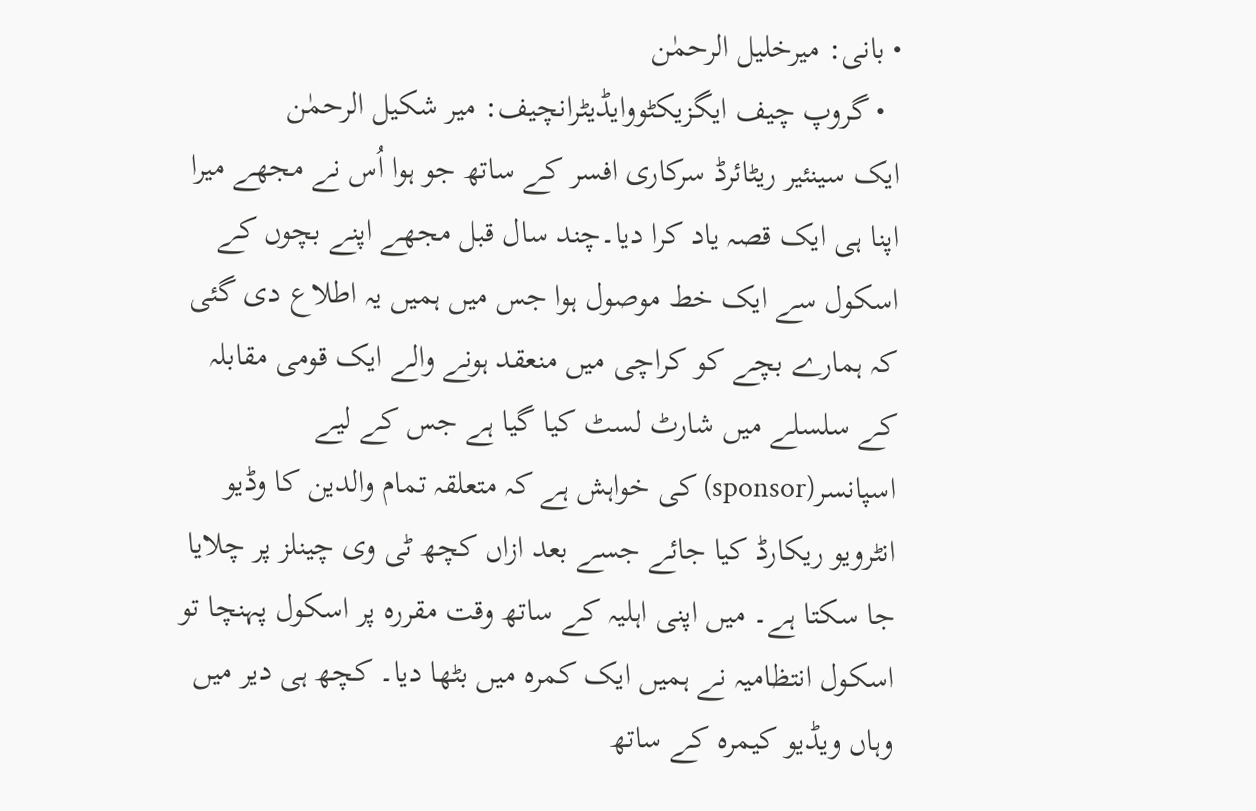• بانی: میرخلیل الرحمٰن
  • گروپ چیف ایگزیکٹووایڈیٹرانچیف: میر شکیل الرحمٰن
ایک سینئیر ریٹائرڈ سرکاری افسر کے ساتھ جو ہوا اُس نے مجھے میرا اپنا ہی ایک قصہ یاد کرا دیا۔چند سال قبل مجھے اپنے بچوں کے اسکول سے ایک خط موصول ہوا جس میں ہمیں یہ اطلاع دی گئی کہ ہمارے بچے کو کراچی میں منعقد ہونے والے ایک قومی مقابلہ کے سلسلے میں شارٹ لسٹ کیا گیا ہے جس کے لیے اسپانسر(sponsor) کی خواہش ہے کہ متعلقہ تمام والدین کا وڈیو انٹرویو ریکارڈ کیا جائے جسے بعد ازاں کچھ ٹی وی چینلز پر چلایا جا سکتا ہے۔ میں اپنی اہلیہ کے ساتھ وقت مقررہ پر اسکول پہنچا تو اسکول انتظامیہ نے ہمیں ایک کمرہ میں بٹھا دیا۔ کچھ ہی دیر میں وہاں ویڈیو کیمرہ کے ساتھ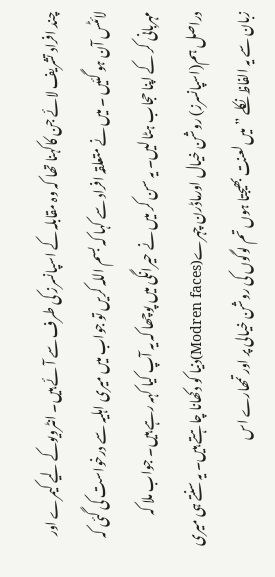چند افراد تشریف لائے جن کاکہنا تھا کہ وہ مقابلہ کے اسپانسرز کی طرف سے آئے ہیں۔ انٹرویوکے لیے کیمرے اور لائٹس آن ہو گئیں ۔ میں نے متعلقہ افراد سے کہا کہ بسم اللہ کریں تو جواب میں میری اہلیہ سے درخواست کی گئی کہ مہربانی کر کے اپنا حجاب ہٹا لیں۔ یہ سن کر میں نے حیرانگی میں پوچھا کہ یہ آپ کیا کہہ رہے ہیں۔ جواب ملا کہ دراصل ہم(اسپانسرز) روشن خیال اورماڈرن چہرے(Modren faces)دنیا کو دکھانا چاہتے ہیں۔ یہ سنتے ہی میری زبان سے یہ الفاظ نکلے ”میں لعنت بھیجتا ہوں تم لوگوں کی روشن خیالی پر اور تمھارے اس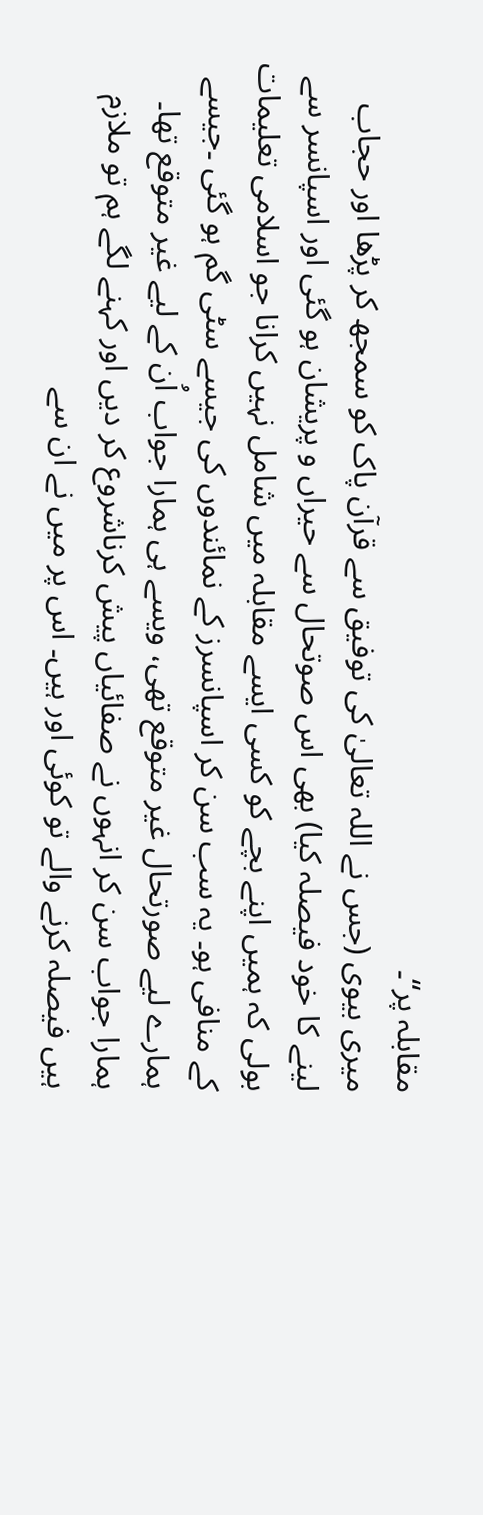مقابلہ پر“۔
میری بیوی (جس نے اللہ تعالیٰ کی توفیق سے قرآن پاک کو سمجھ کر پڑھا اور حجاب لینے کا خود فیصلہ کیا) بھی اس صوتحال سے حیراں و پریشان ہو گئی اور اسپانسر سے بولی کہ ہمیں اپنے بچے کو کسی ایسے مقابلہ میں شامل نہیں کرانا جو اسلامی تعلیمات کے منافی ہو۔ یہ سب سن کر اسپانسرز کے نمائندوں کی جیسے سٹی گم ہو گئی ۔جیسے ہمارے لیے صورتحال غیر متوقع تھی، ویسے ہی ہمارا جواب اُن کے لیے غیر متوقع تھا۔ ہمارا جواب سن کر انہوں نے صفائیاں پیش کرناشروع کر دیں اور کہنے لگے ہم تو ملازم ہیں فیصلہ کرنے والے تو کوئی اور ہیں۔ اس پر میں نے ان سے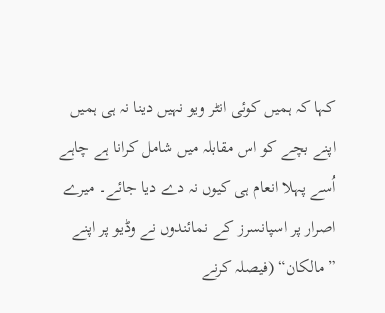کہا کہ ہمیں کوئی انٹر ویو نہیں دینا نہ ہی ہمیں اپنے بچے کو اس مقابلہ میں شامل کرانا ہے چاہے اُسے پہلا انعام ہی کیوں نہ دے دیا جائے۔ میرے اصرار پر اسپانسرز کے نمائندوں نے وڈیو پر اپنے ”مالکان“ (فیصلہ کرنے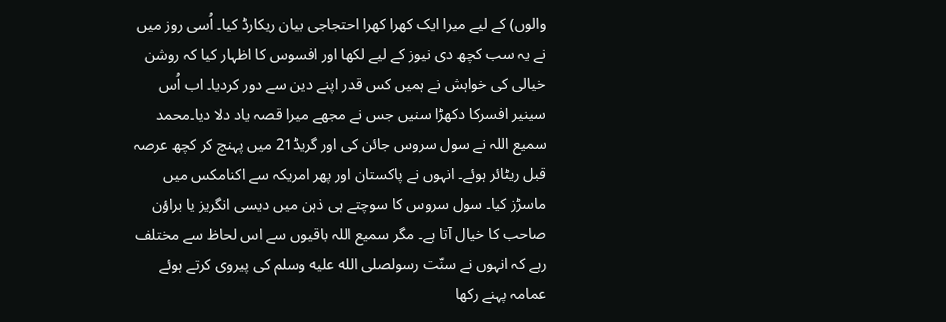والوں) کے لیے میرا ایک کھرا کھرا احتجاجی بیان ریکارڈ کیا۔ اُسی روز میں نے یہ سب کچھ دی نیوز کے لیے لکھا اور افسوس کا اظہار کیا کہ روشن خیالی کی خواہش نے ہمیں کس قدر اپنے دین سے دور کردیا۔ اب اُس سینیر افسرکا دکھڑا سنیں جس نے مجھے میرا قصہ یاد دلا دیا۔محمد سمیع اللہ نے سول سروس جائن کی اور گریڈ21 میں پہنچ کر کچھ عرصہ قبل ریٹائر ہوئے۔ انہوں نے پاکستان اور پھر امریکہ سے اکنامکس میں ماسڑز کیا۔ سول سروس کا سوچتے ہی ذہن میں دیسی انگریز یا براؤن صاحب کا خیال آتا ہے۔ مگر سمیع اللہ باقیوں سے اس لحاظ سے مختلف رہے کہ انہوں نے سنّت رسولصلى الله عليه وسلم کی پیروی کرتے ہوئے عمامہ پہنے رکھا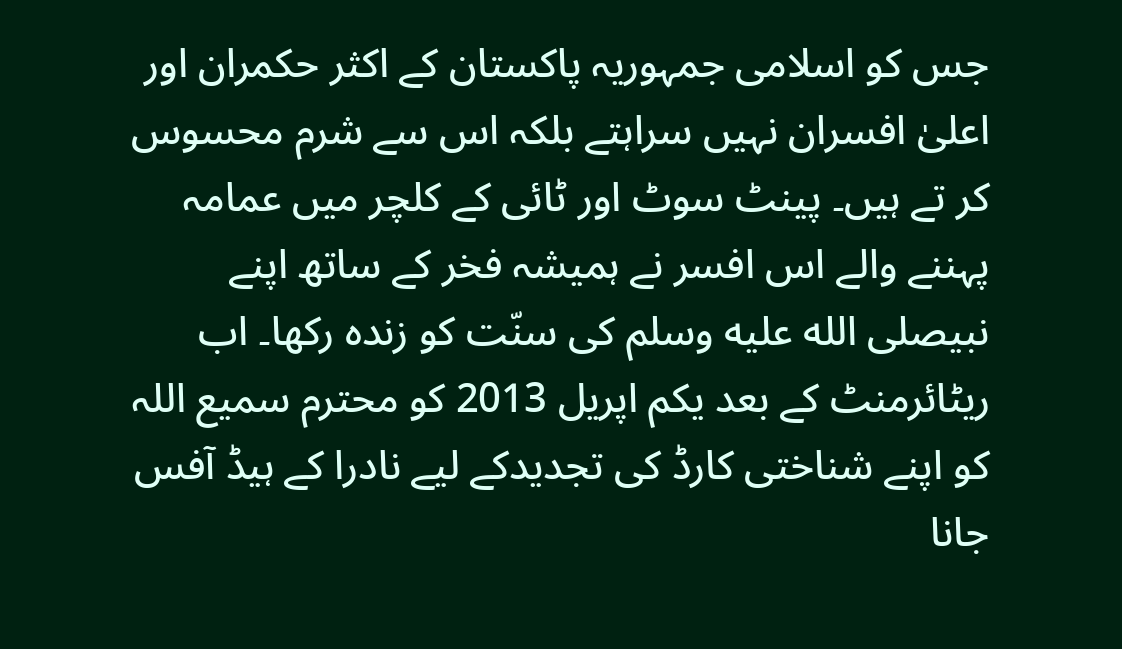جس کو اسلامی جمہوریہ پاکستان کے اکثر حکمران اور اعلیٰ افسران نہیں سراہتے بلکہ اس سے شرم محسوس کر تے ہیں۔ پینٹ سوٹ اور ٹائی کے کلچر میں عمامہ پہننے والے اس افسر نے ہمیشہ فخر کے ساتھ اپنے نبیصلى الله عليه وسلم کی سنّت کو زندہ رکھا۔ اب ریٹائرمنٹ کے بعد یکم اپریل 2013 کو محترم سمیع اللہ کو اپنے شناختی کارڈ کی تجدیدکے لیے نادرا کے ہیڈ آفس جانا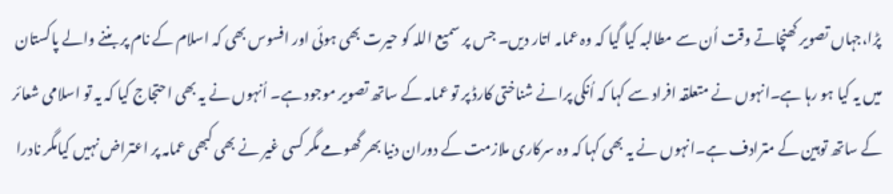پڑا،جہاں تصویر کھنچاتے وقت اُن سے مطالبہ کیا گیا کہ وہ عمامہ اتار دیں۔ جس پر سمیع اللہ کو حیرت بھی ہوئی اور افسوس بھی کہ اسلام کے نام پر بننے والے پاکستان میں یہ کیا ہو رہا ہے۔انہوں نے متعلقہ افراد سے کہا کہ اُنکی پرانے شناختی کارڈ پر تو عمامہ کے ساتھ تصویر موجود ہے۔ اُنہوں نے یہ بھی احتجاج کیا کہ یہ تو اسلامی شعائر کے ساتھ توہین کے مترادف ہے۔انہوں نے یہ بھی کہا کہ وہ سرکاری ملازمت کے دوران دنیا بھر گھومے مگر کسی غیر نے بھی کبھی عمامہ پر اعتراض نہیں کیامگر نادرا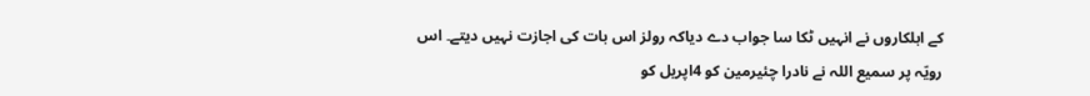کے اہلکاروں نے انہیں ٹکا سا جواب دے دیاکہ رولز اس بات کی اجازت نہیں دیتے۔ اس رویّہ پر سمیع اللہ نے نادرا چئیرمین کو 4اپریل کو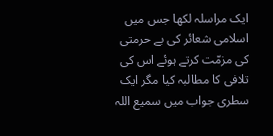ایک مراسلہ لکھا جس میں اسلامی شعائر کی بے حرمتی کی مزمّت کرتے ہوئے اس کی تلافی کا مطالبہ کیا مگر ایک سطری جواب میں سمیع اللہ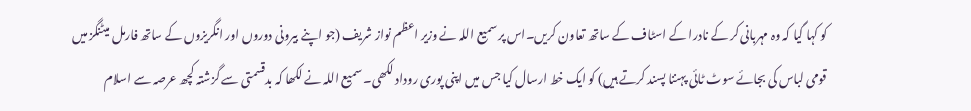کو کہا گیا کہ وہ مہربانی کر کے نادرا کے اسٹاف کے ساتھ تعاون کریں۔اس پر سمیع اللہ نے وزیر اعظم نواز شریف (جو اپنے بیرونی دوروں اور انگریزوں کے ساتھ فارمل میٹنگز میں قومی لباس کی بجائے سوٹ ٹائی پہننا پسند کرتے ہیں) کو ایک خط ارسال کیا جس میں اپنی پوری روداد لکھی۔ سمیع اللہ نے لکھا کہ بدقسمتی سے گزشتہ کچھ عرصہ سے اسلام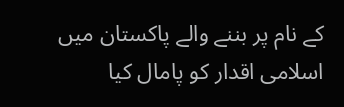کے نام پر بننے والے پاکستان میں اسلامی اقدار کو پامال کیا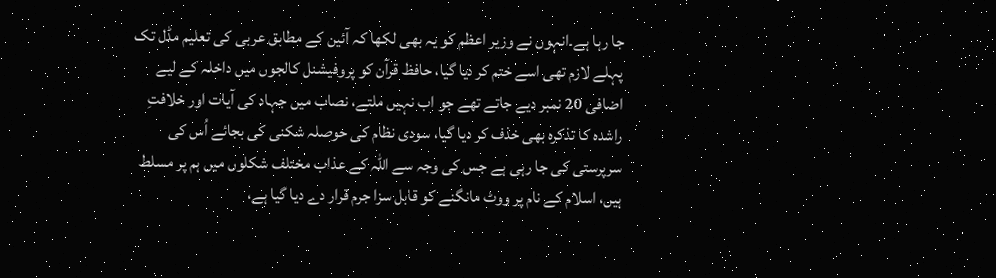جا رہا ہے۔انہوں نے وزیر اعظم کو یہ بھی لکھا کہ آئین کے مطابق عربی کی تعلیم مڈل تک پہلے لازم تھی اسے ختم کر دیا گیا، حافظ قرآن کو پروفیشنل کالجوں میں داخلہ کے لیے اضافی 20 نمبر دیے جاتے تھے جو اب نہیں ملتے، نصاب میں جہاد کی آیات اور خلافتِ راشدہ کا تذکرہ بھی خذف کر دیا گیا، سودی نظام کی حوصلہ شکنی کی بجائے اُس کی سرپرستی کی جا رہی ہے جس کی وجہ سے اللہ کے عذاب مختلف شکلوں میں ہم پر مسلط ہیں، اسلام کے نام پر ووٹ مانگنے کو قابل سزا جرم قرار دے دیا گیا ہے،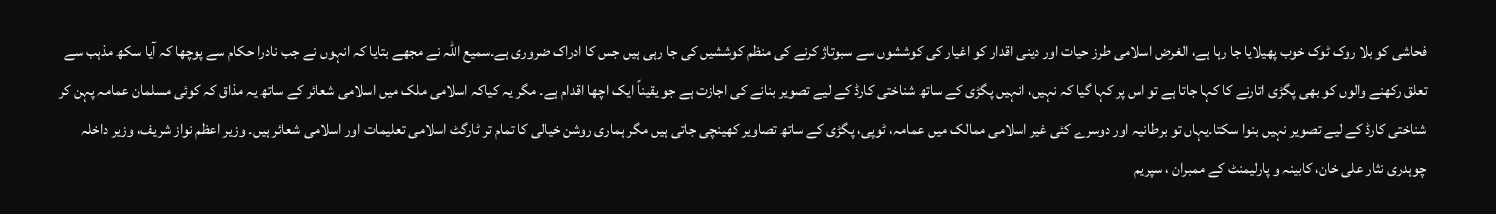فحاشی کو بلا روک ٹوک خوب پھیلایا جا رہا ہے، الغرض اسلامی طرز حیات اور دینی اقدار کو اغیار کی کوششوں سے سبوتاژ کرنے کی منظم کوششیں کی جا رہی ہیں جس کا ادراک ضروری ہے۔سمیع اللہ نے مجھے بتایا کہ انہوں نے جب نادرا حکام سے پوچھا کہ آیا سکھ مذہب سے تعلق رکھنے والوں کو بھی پگڑی اتارنے کا کہا جاتا ہے تو اس پر کہا گیا کہ نہیں، انہیں پگڑی کے ساتھ شناختی کارڈ کے لیے تصویر بنانے کی اجازت ہے جو یقیناً ایک اچھا اقدام ہے۔ مگر یہ کیاکہ اسلامی ملک میں اسلامی شعائر کے ساتھ یہ مذاق کہ کوئی مسلمان عمامہ پہن کر شناختی کارڈ کے لیے تصویر نہیں بنوا سکتا۔یہاں تو برطانیہ اور دوسرے کئی غیر اسلامی ممالک میں عمامہ، ٹوپی، پگڑی کے ساتھ تصاویر کھینچی جاتی ہیں مگر ہماری روشن خیالی کا تمام تر ٹارگٹ اسلامی تعلیمات اور اسلامی شعائر ہیں۔ وزیر اعظم نواز شریف، وزیر داخلہ چوہدری نثار علی خان، کابینہ و پارلیمنٹ کے ممبران ، سپریم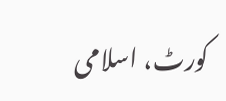کورٹ، اسلامی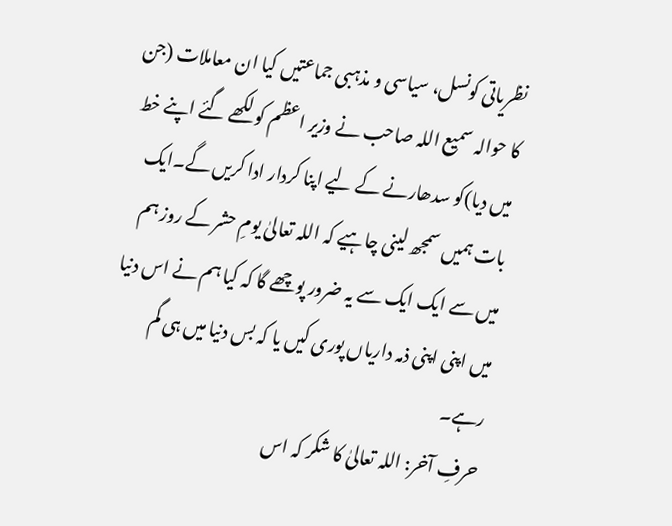نظریاتی کونسل، سیاسی و مذہبی جماعتیں کیا ان معاملات (جن کا حوالہ سمیع اللہ صاحب نے وزیر اعظم کو لکھے گئے اپنے خط میں دیا)کو سدھارنے کے لیے اپنا کردار ادا کریں گے۔ایک بات ہمیں سمجھ لینی چاہیے کہ اللہ تعالیٰ یومِ حشر کے روز ہم میں سے ایک ایک سے یہ ضرور پوچھے گا کہ کیا ہم نے اس دنیا میں اپنی اپنی ذمہ داریاں پوری کیں یا کہ بس دنیا میں ہی گم رہے۔
حرفِ آخر: اللہ تعالیٰ کا شکر کہ اس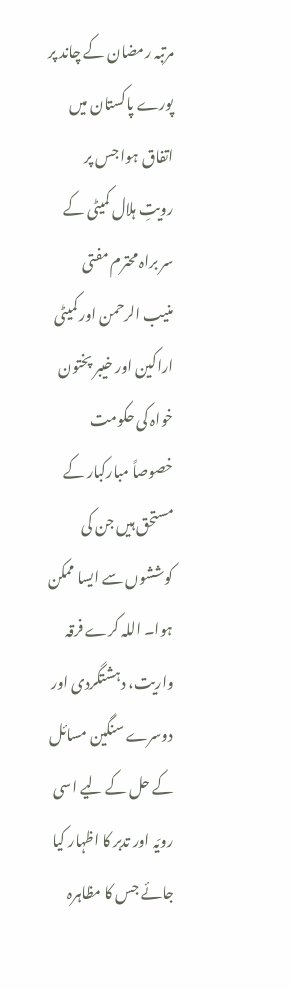مرتبہ رمضان کے چاند پر پورے پاکستان میں اتفاق ہوا جس پر رویتِ ہلال کمیٹی کے سر براہ محترم مفتی منیب الرحمن اور کمیٹی اراکین اور خیبر پختون خواہ کی حکومت خصوصاً مبارکبار کے مستحق ہیں جن کی کوششوں سے ایسا ممکن ہوا۔ اللہ کرے فرقہ واریت، دہشتگردی اور دوسرے سنگین مسائل کے حل کے لیے اسی رویّہ اور تدبر کا اظہار کیا جائے جس کا مظاہرہ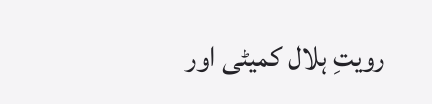رویتِ ہلال کمیٹی اور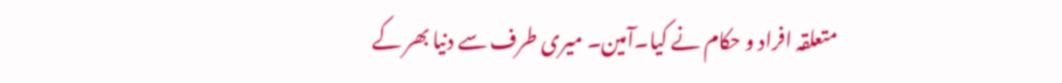متعلقہ افراد و حکام نے کیا۔آمین۔ میری طرف سے دنیا بھر کے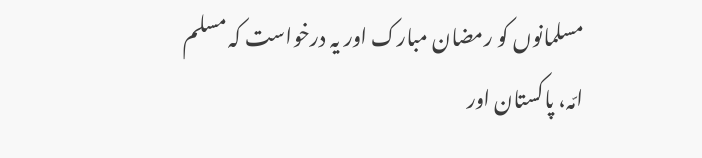مسلمانوں کو رمضان مبارک اور یہ درخواست کہ مسلم امّہ، پاکستان اور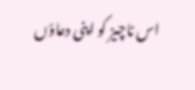اس ناچیز کو اپنی دعاؤں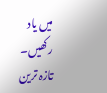میں یاد رکھیں۔
تازہ ترین